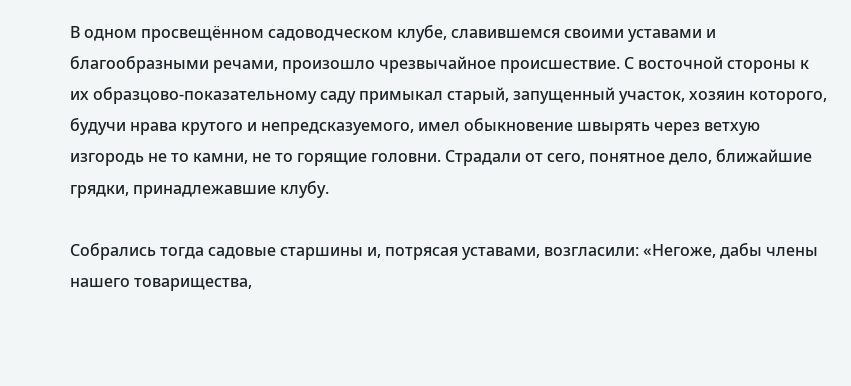В одном просвещённом садоводческом клубе, славившемся своими уставами и благообразными речами, произошло чрезвычайное происшествие. С восточной стороны к их образцово-показательному саду примыкал старый, запущенный участок, хозяин которого, будучи нрава крутого и непредсказуемого, имел обыкновение швырять через ветхую изгородь не то камни, не то горящие головни. Страдали от сего, понятное дело, ближайшие грядки, принадлежавшие клубу.

Собрались тогда садовые старшины и, потрясая уставами, возгласили: «Негоже, дабы члены нашего товарищества,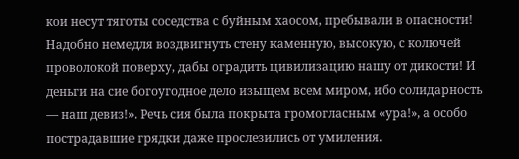кои несут тяготы соседства с буйным хаосом, пребывали в опасности! Надобно немедля воздвигнуть стену каменную, высокую, с колючей проволокой поверху, дабы оградить цивилизацию нашу от дикости! И деньги на сие богоугодное дело изыщем всем миром, ибо солидарность — наш девиз!». Речь сия была покрыта громогласным «ура!», а особо пострадавшие грядки даже прослезились от умиления.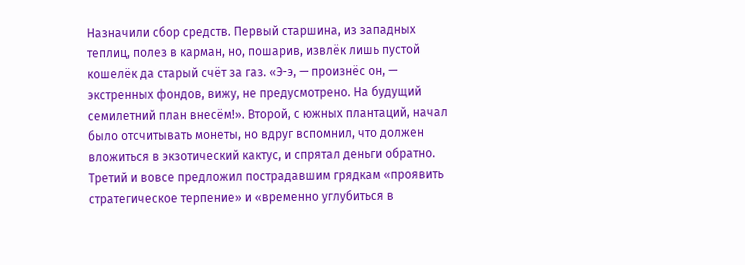Назначили сбор средств. Первый старшина, из западных теплиц, полез в карман, но, пошарив, извлёк лишь пустой кошелёк да старый счёт за газ. «Э-э, — произнёс он, — экстренных фондов, вижу, не предусмотрено. На будущий семилетний план внесём!». Второй, с южных плантаций, начал было отсчитывать монеты, но вдруг вспомнил, что должен вложиться в экзотический кактус, и спрятал деньги обратно. Третий и вовсе предложил пострадавшим грядкам «проявить стратегическое терпение» и «временно углубиться в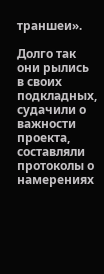траншеи».

Долго так они рылись в своих подкладных, судачили о важности проекта, составляли протоколы о намерениях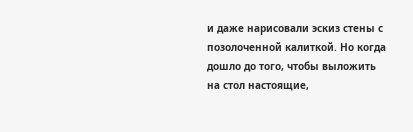и даже нарисовали эскиз стены с позолоченной калиткой. Но когда дошло до того, чтобы выложить на стол настоящие,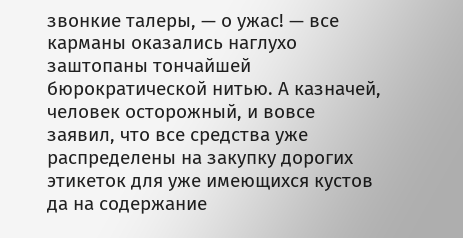звонкие талеры, — о ужас! — все карманы оказались наглухо заштопаны тончайшей бюрократической нитью. А казначей, человек осторожный, и вовсе заявил, что все средства уже распределены на закупку дорогих этикеток для уже имеющихся кустов да на содержание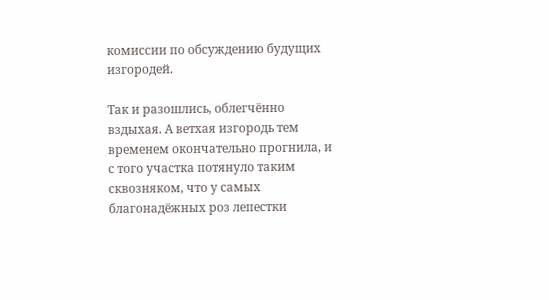комиссии по обсуждению будущих изгородей.

Так и разошлись, облегчённо вздыхая. А ветхая изгородь тем временем окончательно прогнила, и с того участка потянуло таким сквозняком, что у самых благонадёжных роз лепестки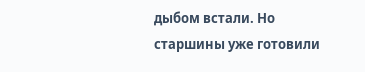дыбом встали. Но старшины уже готовили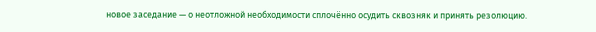новое заседание — о неотложной необходимости сплочённо осудить сквозняк и принять резолюцию.